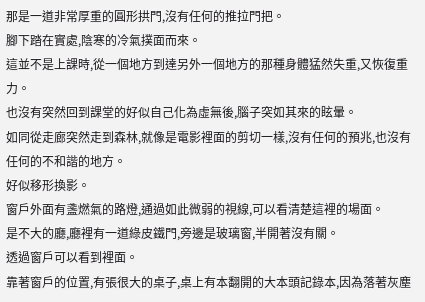那是一道非常厚重的圓形拱門,沒有任何的推拉門把。
腳下踏在實處,陰寒的冷氣撲面而來。
這並不是上課時,從一個地方到達另外一個地方的那種身體猛然失重,又恢復重力。
也沒有突然回到課堂的好似自己化為虛無後,腦子突如其來的眩暈。
如同從走廊突然走到森林,就像是電影裡面的剪切一樣,沒有任何的預兆,也沒有任何的不和諧的地方。
好似移形換影。
窗戶外面有盞燃氣的路燈,通過如此微弱的視線,可以看清楚這裡的場面。
是不大的廳,廳裡有一道綠皮鐵門,旁邊是玻璃窗,半開著沒有關。
透過窗戶可以看到裡面。
靠著窗戶的位置,有張很大的桌子,桌上有本翻開的大本頭記錄本,因為落著灰塵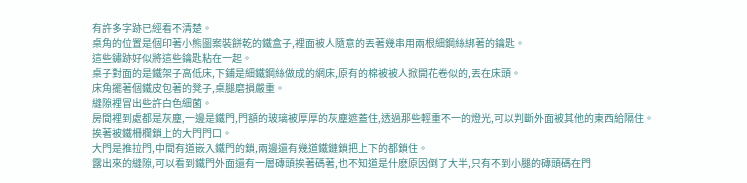有許多字跡已經看不清楚。
桌角的位置是個印著小熊圖案裝餅乾的鐵盒子,裡面被人隨意的丟著幾串用兩根細鋼絲綁著的鑰匙。
這些鏽跡好似將這些鑰匙粘在一起。
桌子對面的是鐵架子高低床,下鋪是細鐵鋼絲做成的網床,原有的棉被被人掀開花卷似的,丟在床頭。
床角擺著個鐵皮包著的凳子,桌腿磨損嚴重。
縫隙裡冒出些許白色細菌。
房間裡到處都是灰塵,一邊是鐵門,門額的玻璃被厚厚的灰塵遮蓋住,透過那些輕重不一的燈光,可以判斷外面被其他的東西給隔住。
挨著被鐵柵欄鎖上的大門門口。
大門是推拉門,中間有道嵌入鐵門的鎖,兩邊還有幾道鐵鏈鎖把上下的都鎖住。
露出來的縫隙,可以看到鐵門外面還有一層磚頭挨著碼著,也不知道是什麽原因倒了大半,只有不到小腿的磚頭碼在門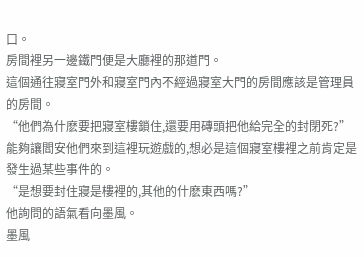口。
房間裡另一邊鐵門便是大廳裡的那道門。
這個通往寢室門外和寢室門內不經過寢室大門的房間應該是管理員的房間。
“他們為什麽要把寢室樓鎖住,還要用磚頭把他給完全的封閉死?”
能夠讓閻安他們來到這裡玩遊戲的,想必是這個寢室樓裡之前肯定是發生過某些事件的。
“是想要封住寢是樓裡的,其他的什麽東西嗎?”
他詢問的語氣看向墨風。
墨風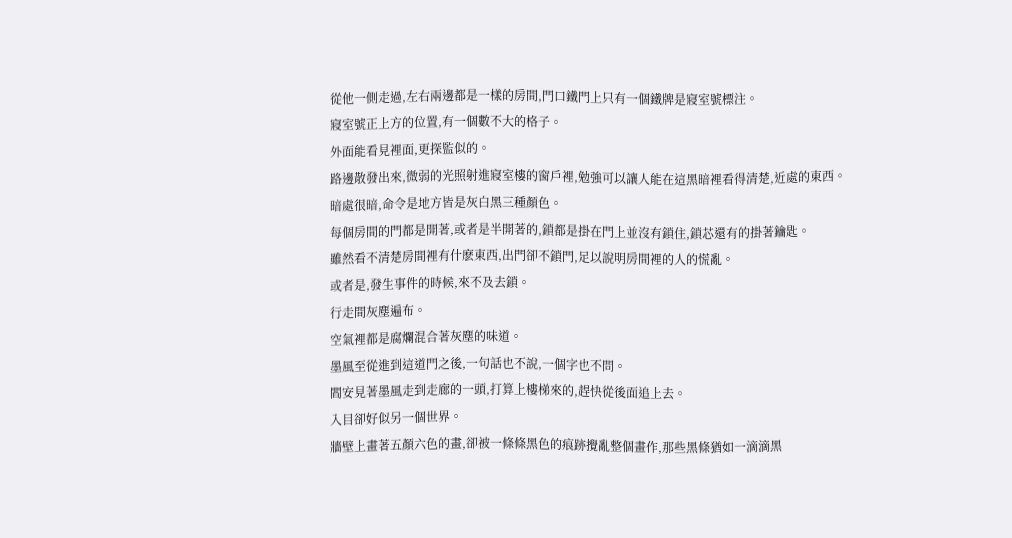從他一側走過,左右兩邊都是一樣的房間,門口鐵門上只有一個鐵牌是寢室號標注。
寢室號正上方的位置,有一個數不大的格子。
外面能看見裡面,更探監似的。
路邊散發出來,微弱的光照射進寢室樓的窗戶裡,勉強可以讓人能在這黑暗裡看得清楚,近處的東西。
暗處很暗,命令是地方皆是灰白黑三種顏色。
每個房間的門都是開著,或者是半開著的,鎖都是掛在門上並沒有鎖住,鎖芯還有的掛著鑰匙。
雖然看不清楚房間裡有什麽東西,出門卻不鎖門,足以說明房間裡的人的慌亂。
或者是,發生事件的時候,來不及去鎖。
行走間灰塵遍布。
空氣裡都是腐爛混合著灰塵的味道。
墨風至從進到這道門之後,一句話也不說,一個字也不問。
閻安見著墨風走到走廊的一頭,打算上樓梯來的,趕快從後面追上去。
入目卻好似另一個世界。
牆壁上畫著五顏六色的畫,卻被一條條黑色的痕跡攪亂整個畫作,那些黑條猶如一滴滴黑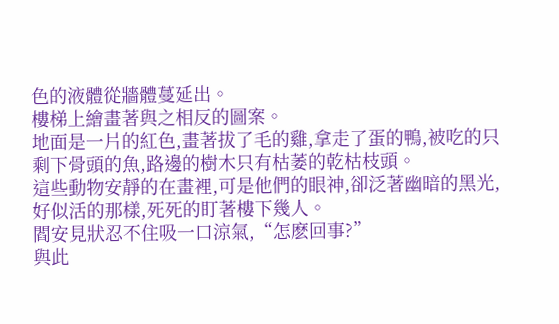色的液體從牆體蔓延出。
樓梯上繪畫著與之相反的圖案。
地面是一片的紅色,畫著拔了毛的雞,拿走了蛋的鴨,被吃的只剩下骨頭的魚,路邊的樹木只有枯萎的乾枯枝頭。
這些動物安靜的在畫裡,可是他們的眼神,卻泛著幽暗的黑光,好似活的那樣,死死的盯著樓下幾人。
閻安見狀忍不住吸一口涼氣,“怎麽回事?”
與此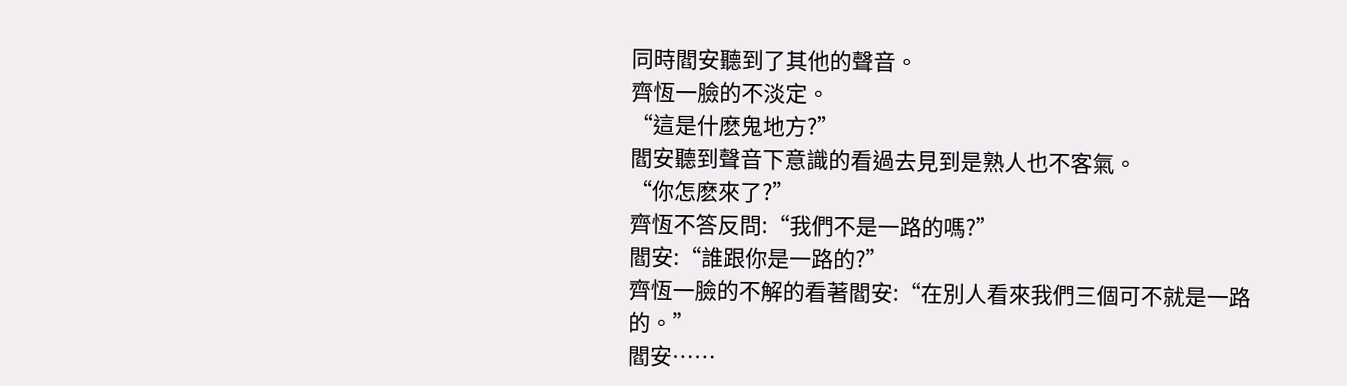同時閻安聽到了其他的聲音。
齊恆一臉的不淡定。
“這是什麽鬼地方?”
閻安聽到聲音下意識的看過去見到是熟人也不客氣。
“你怎麽來了?”
齊恆不答反問:“我們不是一路的嗎?”
閻安:“誰跟你是一路的?”
齊恆一臉的不解的看著閻安:“在別人看來我們三個可不就是一路的。”
閻安……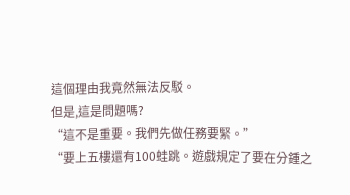這個理由我竟然無法反駁。
但是,這是問題嗎?
“這不是重要。我們先做任務要緊。”
“要上五樓還有100蛙跳。遊戲規定了要在分鍾之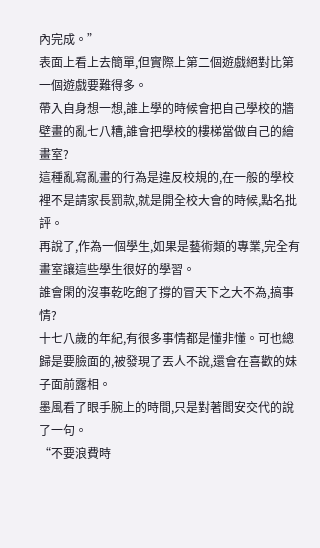內完成。”
表面上看上去簡單,但實際上第二個遊戲絕對比第一個遊戲要難得多。
帶入自身想一想,誰上學的時候會把自己學校的牆壁畫的亂七八糟,誰會把學校的樓梯當做自己的繪畫室?
這種亂寫亂畫的行為是違反校規的,在一般的學校裡不是請家長罰款,就是開全校大會的時候,點名批評。
再說了,作為一個學生,如果是藝術類的專業,完全有畫室讓這些學生很好的學習。
誰會閑的沒事乾吃飽了撐的冒天下之大不為,搞事情?
十七八歲的年紀,有很多事情都是懂非懂。可也總歸是要臉面的,被發現了丟人不說,還會在喜歡的妹子面前露相。
墨風看了眼手腕上的時間,只是對著閻安交代的說了一句。
“不要浪費時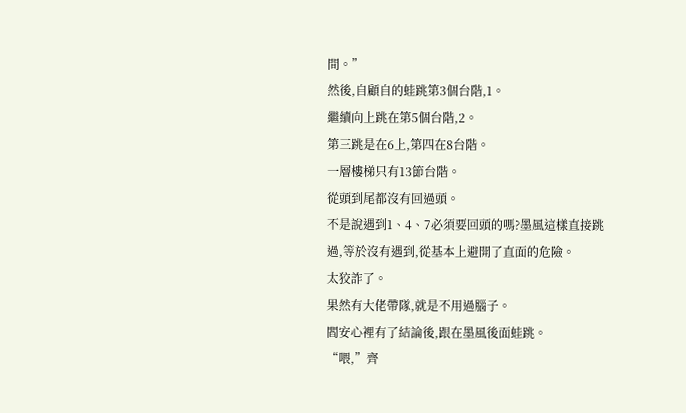間。”
然後,自顧自的蛙跳第3個台階,1。
繼續向上跳在第5個台階,2。
第三跳是在6上,第四在8台階。
一層樓梯只有13節台階。
從頭到尾都沒有回過頭。
不是說遇到1、4、7必須要回頭的嗎?墨風這樣直接跳過,等於沒有遇到,從基本上避開了直面的危險。
太狡詐了。
果然有大佬帶隊,就是不用過腦子。
閻安心裡有了結論後,跟在墨風後面蛙跳。
“喂,”齊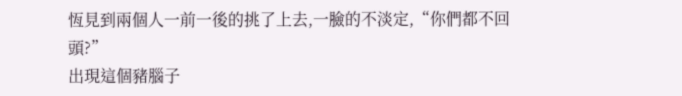恆見到兩個人一前一後的挑了上去,一臉的不淡定,“你們都不回頭?”
出現這個豬腦子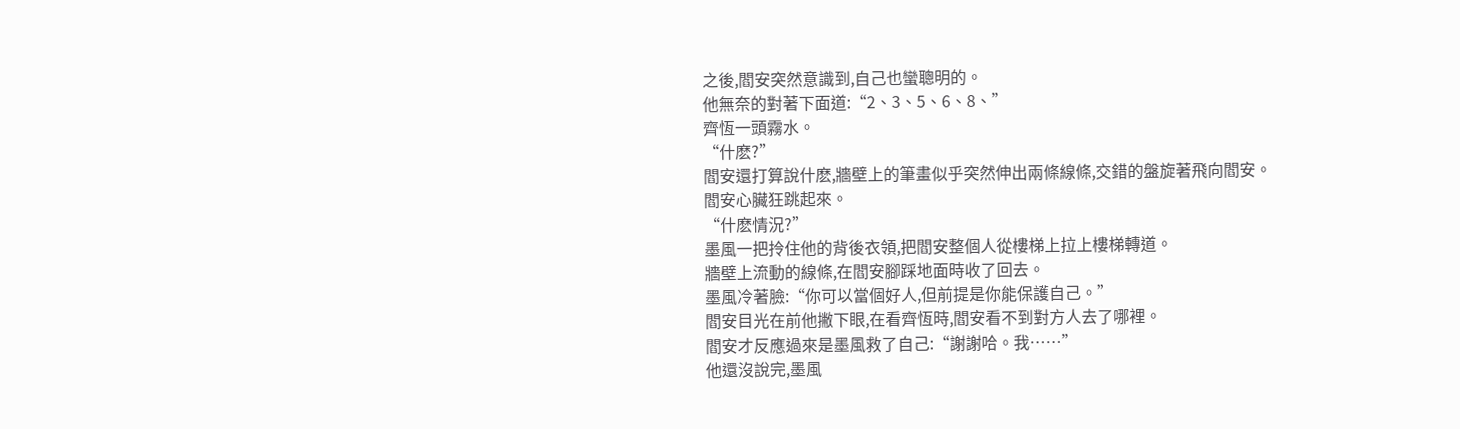之後,閻安突然意識到,自己也蠻聰明的。
他無奈的對著下面道:“2、3、5、6、8、”
齊恆一頭霧水。
“什麽?”
閻安還打算說什麽,牆壁上的筆畫似乎突然伸出兩條線條,交錯的盤旋著飛向閻安。
閻安心臟狂跳起來。
“什麽情況?”
墨風一把拎住他的背後衣領,把閻安整個人從樓梯上拉上樓梯轉道。
牆壁上流動的線條,在閻安腳踩地面時收了回去。
墨風冷著臉:“你可以當個好人,但前提是你能保護自己。”
閻安目光在前他撇下眼,在看齊恆時,閻安看不到對方人去了哪裡。
閻安才反應過來是墨風救了自己:“謝謝哈。我……”
他還沒說完,墨風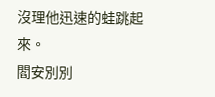沒理他迅速的蛙跳起來。
閻安別別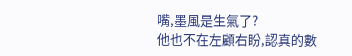嘴,墨風是生氣了?
他也不在左顧右盼,認真的數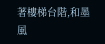著樓梯台階,和墨風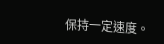保持一定速度。